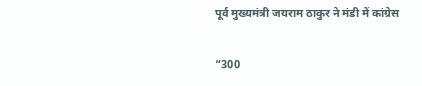पूर्व मुख्यमंत्री जयराम ठाकुर ने मंडी में कांग्रेस

“300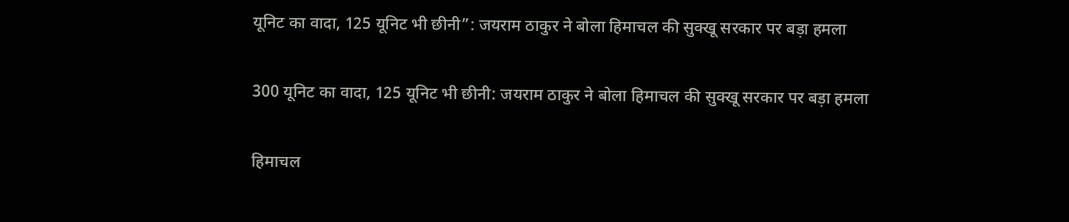यूनिट का वादा, 125 यूनिट भी छीनी”: जयराम ठाकुर ने बोला हिमाचल की सुक्खू सरकार पर बड़ा हमला

300 यूनिट का वादा, 125 यूनिट भी छीनी: जयराम ठाकुर ने बोला हिमाचल की सुक्खू सरकार पर बड़ा हमला

हिमाचल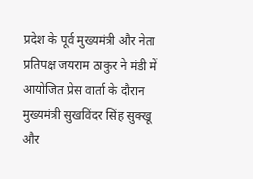प्रदेश के पूर्व मुख्यमंत्री और नेता प्रतिपक्ष जयराम ठाकुर ने मंडी में आयोजित प्रेस वार्ता के दौरान मुख्यमंत्री सुखविंदर सिंह सुक्खू और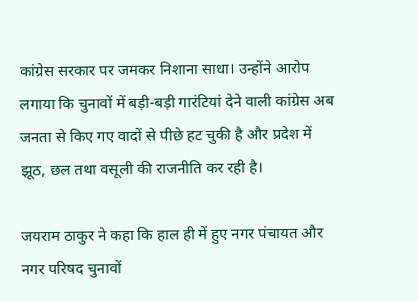कांग्रेस सरकार पर जमकर निशाना साधा। उन्होंने आरोप लगाया कि चुनावों में बड़ी-बड़ी गारंटियां देने वाली कांग्रेस अब जनता से किए गए वादों से पीछे हट चुकी है और प्रदेश में झूठ, छल तथा वसूली की राजनीति कर रही है।

जयराम ठाकुर ने कहा कि हाल ही में हुए नगर पंचायत और नगर परिषद चुनावों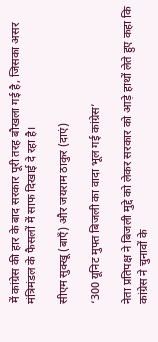में कांग्रेस की हार के बाद सरकार पूरी तरह बौखला गई है, जिसका असर मंत्रिमंडल के फैसलों में साफ दिखाई दे रहा है।

सीएम सुक्खू (बाएँ) और जयराम ठाकुर (दाएं)

‘300 यूनिट मुफ्त बिजली का वादा भूल गई कांग्रेस’

नेता प्रतिपक्ष ने बिजली मुद्दे को लेकर सरकार को आड़े हाथों लेते हुए कहा कि कांग्रेस ने चुनावों के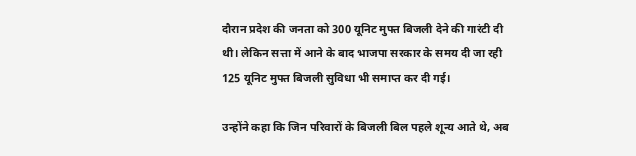दौरान प्रदेश की जनता को 300 यूनिट मुफ्त बिजली देने की गारंटी दी थी। लेकिन सत्ता में आने के बाद भाजपा सरकार के समय दी जा रही 125 यूनिट मुफ्त बिजली सुविधा भी समाप्त कर दी गई।

उन्होंने कहा कि जिन परिवारों के बिजली बिल पहले शून्य आते थे, अब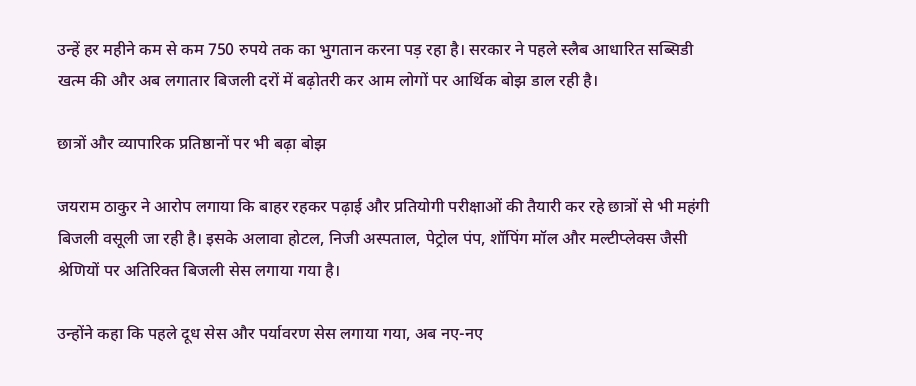उन्हें हर महीने कम से कम 750 रुपये तक का भुगतान करना पड़ रहा है। सरकार ने पहले स्लैब आधारित सब्सिडी खत्म की और अब लगातार बिजली दरों में बढ़ोतरी कर आम लोगों पर आर्थिक बोझ डाल रही है।

छात्रों और व्यापारिक प्रतिष्ठानों पर भी बढ़ा बोझ

जयराम ठाकुर ने आरोप लगाया कि बाहर रहकर पढ़ाई और प्रतियोगी परीक्षाओं की तैयारी कर रहे छात्रों से भी महंगी बिजली वसूली जा रही है। इसके अलावा होटल, निजी अस्पताल, पेट्रोल पंप, शॉपिंग मॉल और मल्टीप्लेक्स जैसी श्रेणियों पर अतिरिक्त बिजली सेस लगाया गया है।

उन्होंने कहा कि पहले दूध सेस और पर्यावरण सेस लगाया गया, अब नए-नए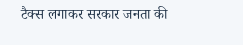टैक्स लगाकर सरकार जनता की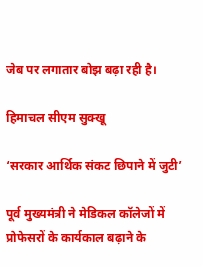जेब पर लगातार बोझ बढ़ा रही है।

हिमाचल सीएम सुक्खू

‘सरकार आर्थिक संकट छिपाने में जुटी’

पूर्व मुख्यमंत्री ने मेडिकल कॉलेजों में प्रोफेसरों के कार्यकाल बढ़ाने के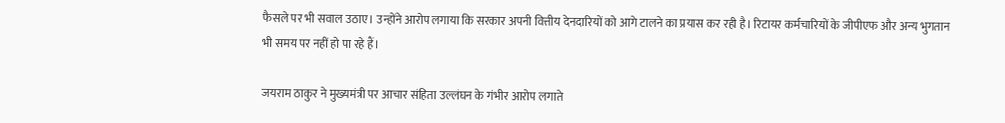फैसले पर भी सवाल उठाए। उन्होंने आरोप लगाया कि सरकार अपनी वित्तीय देनदारियों को आगे टालने का प्रयास कर रही है। रिटायर कर्मचारियों के जीपीएफ और अन्य भुगतान भी समय पर नहीं हो पा रहे हैं।

जयराम ठाकुर ने मुख्यमंत्री पर आचार संहिता उल्लंघन के गंभीर आरोप लगाते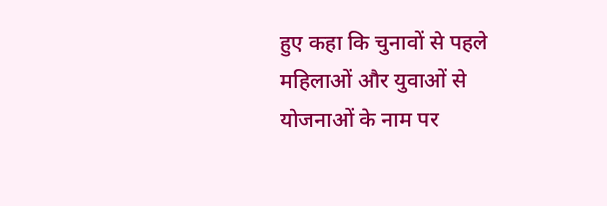हुए कहा कि चुनावों से पहले महिलाओं और युवाओं से योजनाओं के नाम पर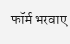फॉर्म भरवाए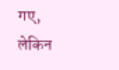गए, लेकिन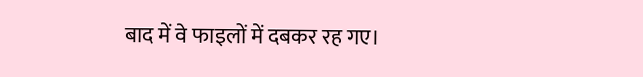बाद में वे फाइलों में दबकर रह गए।